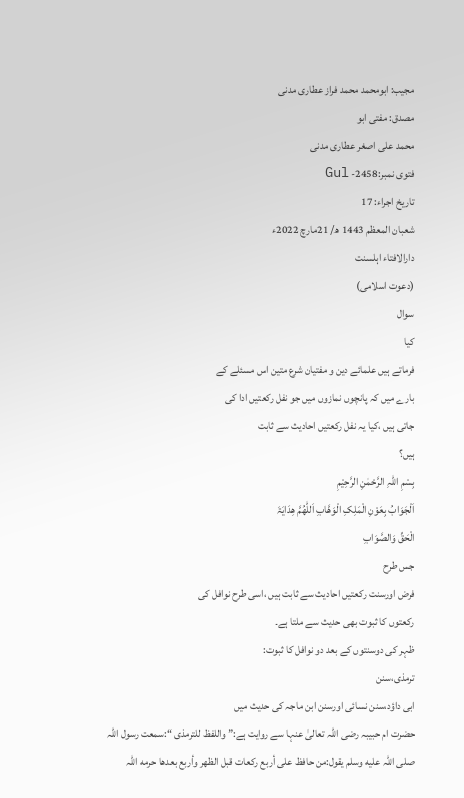مجیب: ابومحمد محمد فراز عطاری مدنی
مصدق: مفتی ابو
محمد علی اصغر عطاری مدنی
فتوی نمبر:2458- Gul
تاریخ اجراء: 17
شعبان المعظم 1443 ھ/ 21مارچ 2022ء
دارالافتاء اہلسنت
(دعوت اسلامی)
سوال
کیا
فرماتے ہیں علمائے دین و مفتیان شرع متین اس مسئلے کے
بارے میں کہ پانچوں نمازوں میں جو نفل رکعتیں ادا کی
جاتی ہیں ،کیا یہ نفل رکعتیں احادیث سے ثابت
ہیں؟
بِسْمِ اللہِ الرَّحْمٰنِ الرَّحِیْمِ
اَلْجَوَابُ بِعَوْنِ الْمَلِکِ الْوَھَّابِ اَللّٰھُمَّ ھِدَایَۃَ
الْحَقِّ وَالصَّوَابِ
جس طرح
فرض اورسنت رکعتیں احادیث سے ثابت ہیں ،اسی طرح نوافل کی
رکعتوں کا ثبوت بھی حدیث سے ملتا ہے۔
ظہر کی دوسنتوں کے بعد دو نوافل کا ثبوت:
ترمذی،سنن
ابی داؤد،سنن نسائی اورسنن ابن ماجہ کی حدیث میں
حضرت ام حبیبہ رضی اللہ تعالیٰ عنہا سے روایت ہے:” واللفظ للترمذی “:سمعت رسول اللہ
صلى اللہ عليه وسلم يقول:من حافظ على أربع ركعات قبل الظهر وأربع بعدها حرمه اللہ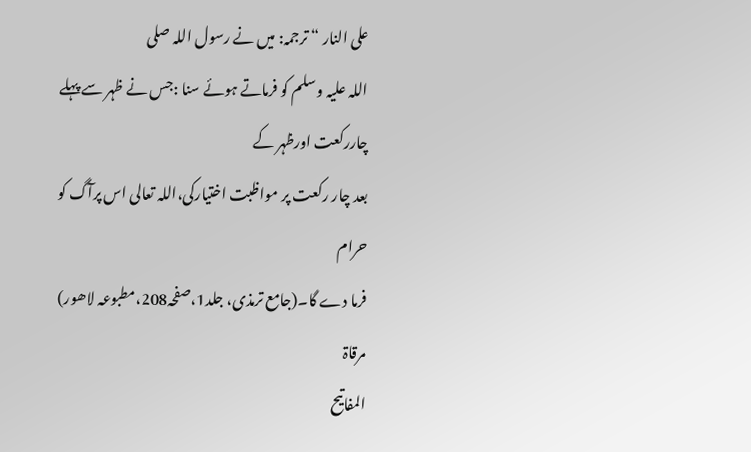على النار “ ترجمہ: میں نے رسول اللہ صلی
اللہ علیہ وسلم کو فرماتے ہوئے سنا :جس نے ظہر سے پہلے چاررکعت اورظہر کے
بعد چار رکعت پر مواظبت اختیارکی،اللہ تعالی اس پرآگ کو حرام
فرما دے گا۔(جامع ترمذی، جلد1،صفحہ208،مطبوعہ لاھور)
مرقاۃ
المفاتیح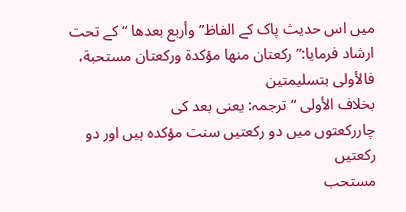میں اس حدیث پاک کے الفاظ” وأربع بعدها “کے تحت ارشاد فرمایا:” ركعتان منها مؤكدة وركعتان مستحبة، فالأولى بتسليمتين
بخلاف الأولى “ترجمہ: یعنی بعد کی
چاررکعتوں میں دو رکعتیں سنت مؤکدہ ہیں اور دو رکعتیں
مستحب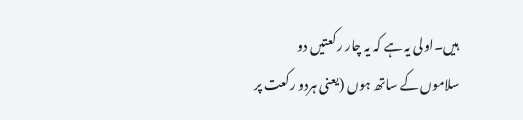ہیں۔اولی یہ ہے کہ یہ چار رکعتیں دو
سلاموں کے ساتھ ہوں (یعنی ہردو رکعت پر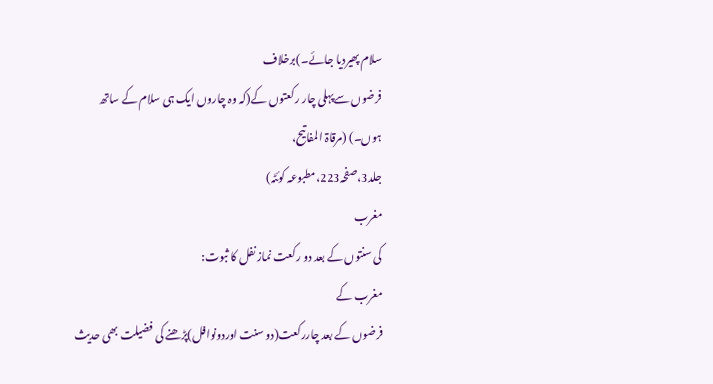سلام پھیردیا جائے۔)برخلاف
فرضوں سےپہلی چار رکعتوں کے(کہ وہ چاروں ایک ہی سلام کے ساتھ
ہوں۔) (مرقاۃ المفاتیح،
جلد3،صفحہ223،مطبوعہ کوئٹہ)
مغرب
کی سنتوں کے بعد دو رکعت نماز نفل کا ثبوت:
مغرب کے
فرضوں کے بعد چاررکعت(دو سنت اوردونوافل)پڑھنے کی فضیلت بھی حدیث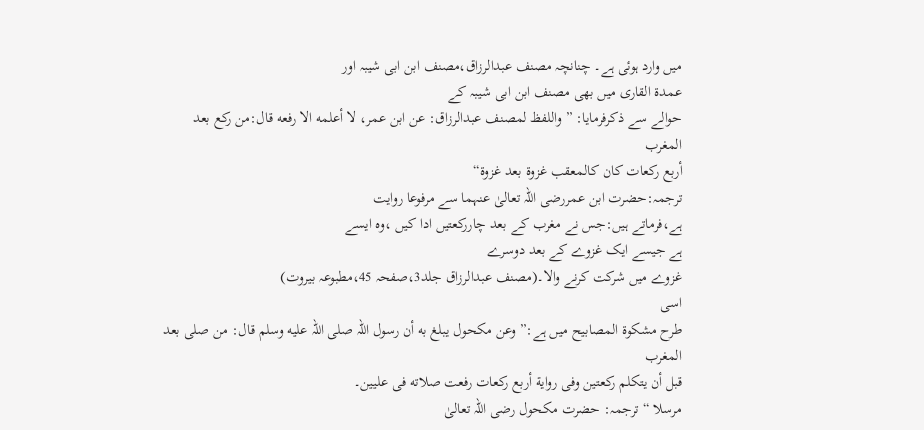میں وارد ہوئی ہے۔ چنانچہ مصنف عبدالرزاق،مصنف ابن ابی شیبہ اور
عمدۃ القاری میں بھی مصنف ابن ابی شیبہ کے
حوالے سے ذکرفرمایا: ”واللفظ لمصنف عبدالرزاق: عن ابن عمر، لا أعلمه الا رفعه قال:من ركع بعد المغرب
أربع ركعات كان كالمعقب غزوة بعد غزوة“
ترجمہ:حضرت ابن عمررضی اللہ تعالیٰ عنہما سے مرفوعا روایت
ہے،فرماتے ہیں:جس نے مغرب کے بعد چاررکعتیں ادا کیں ،وہ ایسے
ہے جیسے ایک غزوے کے بعد دوسرے
غزوے میں شرکت کرنے والا۔(مصنف عبدالرزاق جلد3،صفحہ 45،مطبوعہ بیروت)
اسی
طرح مشکوۃ المصابیح میں ہے:” وعن مكحول يبلغ به أن رسول اللہ صلى اللہ عليه وسلم قال: من صلى بعد المغرب
قبل أن يتكلم ركعتين وفی رواية أربع ركعات رفعت صلاته فی عليين۔
مرسلا “ ترجمہ: حضرت مکحول رضی اللہ تعالیٰ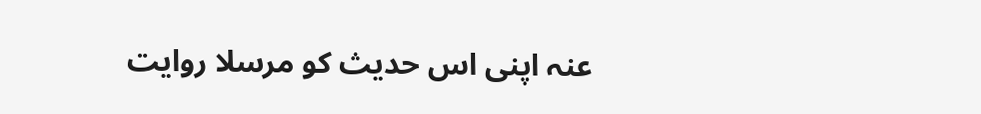عنہ اپنی اس حدیث کو مرسلا روایت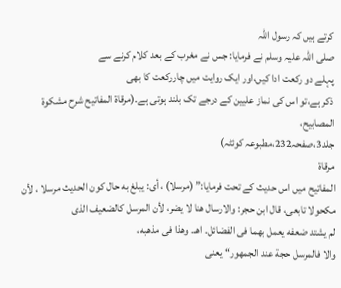کرتے ہیں کہ رسول اللہ
صلی اللہ علیہ وسلم نے فرمایا: جس نے مغرب کے بعد کلام کرنے سے
پہلے دو رکعت ادا کیں،اور ایک روایت میں چاررکعت کا بھی
ذکر ہے،تو اس کی نماز علیین کے درجے تک بلند ہوتی ہے۔(مرقاۃ المفاتیح شرح مشکوۃ المصابیح،
جلد3،صفحہ232،مطبوعہ کوئٹہ)
مرقاۃ
المفاتیح میں اس حدیث کے تحت فرمایا:” (مرسلا) ، أی: يبلغ به حال كون الحديث مرسلا ، لأن
مكحولا تابعی، قال ابن حجر: والارسال هنا لا يضر، لأن المرسل كالضعيف الذی
لم يشتد ضعفه يعمل بهما فی الفضائل۔ اهـ۔ وهذا فی مذهبه،
والا فالمرسل حجة عند الجمهور“ یعنی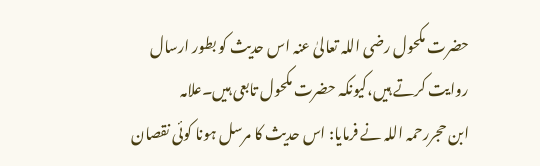حضرت مکحول رضی اللہ تعالیٰ عنہ اس حدیث کو بطور ارسال
روایت کرتے ہیں،کیونکہ حضرت مکحول تابعی ہیں۔علامہ
ابن حجررحمہ اللہ نے فرمایا: اس حدیث کا مرسل ہونا کوئی نقصان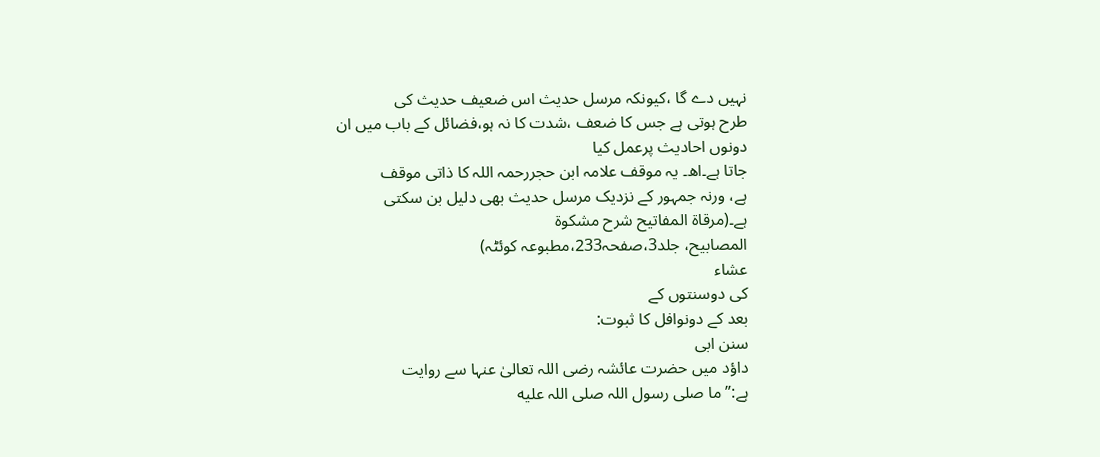نہیں دے گا ،کیونکہ مرسل حدیث اس ضعیف حدیث کی
طرح ہوتی ہے جس کا ضعف ،شدت کا نہ ہو،فضائل کے باب میں ان دونوں احادیث پرعمل کیا
جاتا ہے۔اھ۔ یہ موقف علامہ ابن حجررحمہ اللہ کا ذاتی موقف
ہے، ورنہ جمہور کے نزدیک مرسل حدیث بھی دلیل بن سکتی
ہے۔(مرقاۃ المفاتیح شرح مشکوۃ
المصابیح، جلد3،صفحہ233،مطبوعہ کوئٹہ)
عشاء
کی دوسنتوں کے
بعد کے دونوافل کا ثبوت:
سنن ابی
داؤد میں حضرت عائشہ رضی اللہ تعالیٰ عنہا سے روایت
ہے:” ما صلى رسول اللہ صلى اللہ عليه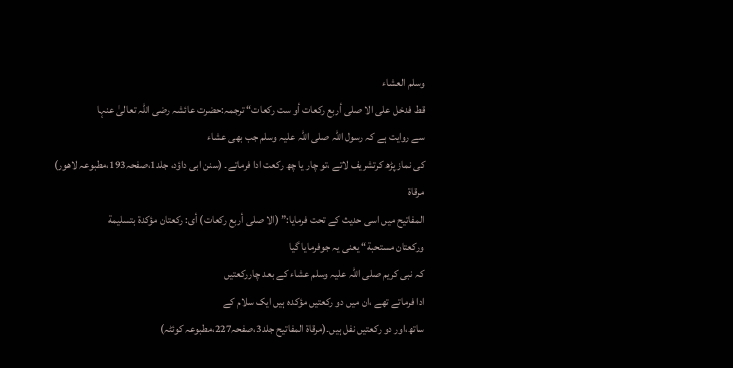وسلم العشاء
قط فدخل علی الا صلى أربع ركعات أو ست ركعات“ ترجمہ:حضرت عائشہ رضی اللہ تعالیٰ عنہا
سے روایت ہے کہ رسول اللہ صلی اللہ علیہ وسلم جب بھی عشاء
کی نماز پڑھ کرتشریف لاتے ،تو چار یا چھ رکعت ادا فرماتے۔ (سنن ابی داؤد، جلد1،صفحہ193،مطبوعہ لاھور)
مرقاۃ
المفاتیح میں اسی حدیث کے تحت فرمایا:” (الا صلى أربع ركعات) أی: ركعتان مؤكدة بتسليمة
وركعتان مستحبة“ یعنی یہ جوفرمایا گیا
کہ نبی کریم صلی اللہ علیہ وسلم عشاء کے بعد چاررکعتیں
ادا فرماتے تھے ،ان میں دو رکعتیں مؤکدہ ہیں ایک سلام کے
ساتھ،اور دو رکعتیں نفل ہیں۔(مرقاۃ المفاتیح جلد3،صفحہ227،مطبوعہ کوئٹہ)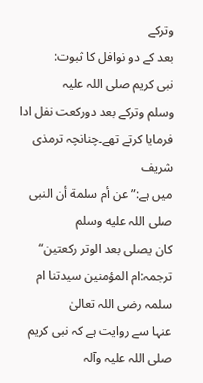وترکے
بعد کے دو نوافل کا ثبوت:
نبی کریم صلی اللہ علیہ
وسلم وترکے بعد دورکعت نفل ادا فرمایا کرتے تھے۔چنانچہ ترمذی شریف
میں ہے:” عن أم سلمة أن النبی صلى اللہ عليه وسلم
كان يصلی بعد الوتر ركعتين“
ترجمہ:ام المؤمنین سیدتنا ام سلمہ رضی اللہ تعالیٰ
عنہا سے روایت ہے کہ نبی کریم صلی اللہ علیہ وآلہ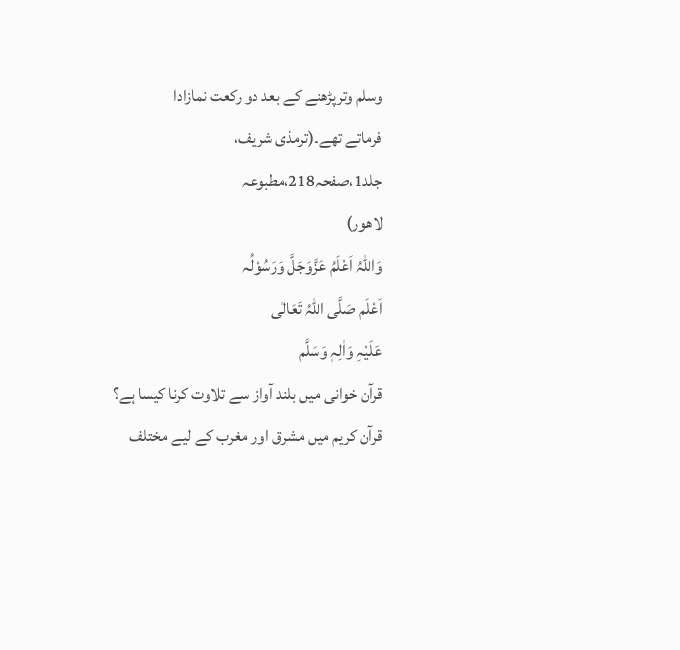وسلم وترپڑھنے کے بعد دو رکعت نمازادا
فرماتے تھے۔(ترمذی شریف، جلد1،صفحہ218،مطبوعہ
لاھور)
وَاللہُ اَعْلَمُ عَزَّوَجَلَّ وَرَسُوْلُہ
اَعْلَم صَلَّی اللّٰہُ تَعَالٰی
عَلَیْہِ وَاٰلِہٖ وَسَلَّم
قرآن خوانی میں بلند آواز سے تلاوت کرنا کیسا ہے؟
قرآن کریم میں مشرق اور مغرب کے لیے مختلف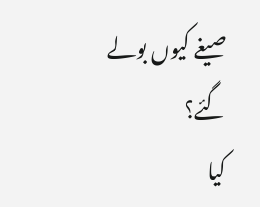صیغے کیوں بولے گئے؟
کیا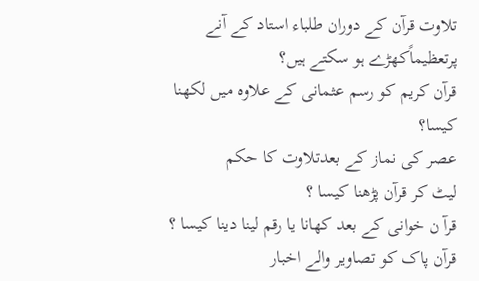تلاوت قرآن کے دوران طلباء استاد کے آنے پرتعظیماًکھڑے ہو سکتے ہیں؟
قرآن کریم کو رسم عثمانی کے علاوہ میں لکھنا کیسا؟
عصر کی نماز کے بعدتلاوت کا حکم
لیٹ کر قرآن پڑھنا کیسا ؟
قرآ ن خوانی کے بعد کھانا یا رقم لینا دینا کیسا ؟
قرآن پاک کو تصاویر والے اخبار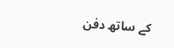کے ساتھ دفن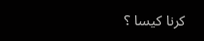کرنا کیسا ؟